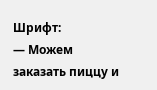Шрифт:
— Можем заказать пиццу и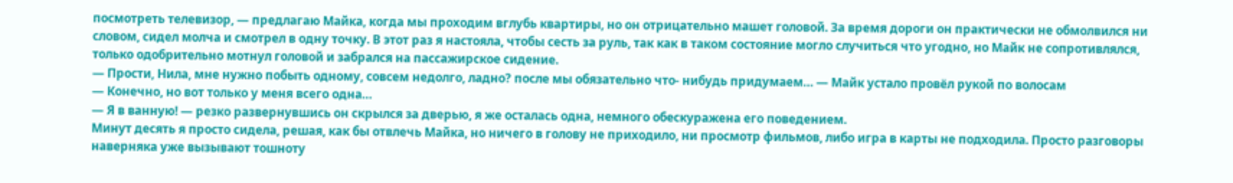посмотреть телевизор, — предлагаю Майка, когда мы проходим вглубь квартиры, но он отрицательно машет головой. За время дороги он практически не обмолвился ни словом, сидел молча и смотрел в одну точку. В этот раз я настояла, чтобы сесть за руль, так как в таком состояние могло случиться что угодно, но Майк не сопротивлялся, только одобрительно мотнул головой и забрался на пассажирское сидение.
— Прости, Нила, мне нужно побыть одному, совсем недолго, ладно? после мы обязательно что- нибудь придумаем… — Майк устало провёл рукой по волосам
— Конечно, но вот только у меня всего одна…
— Я в ванную! — резко развернувшись он скрылся за дверью, я же осталась одна, немного обескуражена его поведением.
Минут десять я просто сидела, решая, как бы отвлечь Майка, но ничего в голову не приходило, ни просмотр фильмов, либо игра в карты не подходила. Просто разговоры наверняка уже вызывают тошноту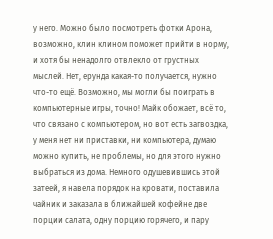у него. Можно было посмотреть фотки Арона, возможно, клин клином поможет прийти в норму, и хотя бы ненадолго отвлекло от грустных мыслей. Нет, ерунда какая-то получается, нужно что-то ещё. Возможно, мы могли бы поиграть в компьютерные игры, точно! Майк обожает, всё то, что связано с компьютером, но вот есть загвоздка, у меня нет ни приставки, ни компьютера, думаю можно купить, не проблемы, но для этого нужно выбраться из дома. Немного одушевившись этой затеей, я навела порядок на кровати, поставила чайник и заказала в ближайшей кофейне две порции салата, одну порцию горячего, и пару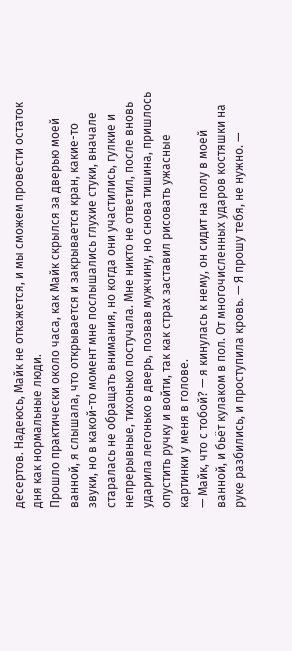десертов. Надеюсь, Майк не откажется, и мы сможем провести остаток дня как нормальные люди.
Прошло практически около часа, как Майк скрылся за дверью моей ванной, я слышала, что открывается и закрывается кран, какие-то звуки, но в какой-то момент мне послышались глухие стуки, вначале старалась не обращать внимания, но когда они участились, гулкие и непрерывные, тихонько постучала. Мне никто не ответил, после вновь ударила легонько в дверь, позвав мужчину, но снова тишина, пришлось опустить ручку и войти, так как страх заставил рисовать ужасные картинки у меня в голове.
— Майк, что с тобой? — я кинулась к нему, он сидит на полу в моей ванной, и бьёт кулаком в пол. От многочисленных ударов костяшки на руке разбились, и проступила кровь. — Я прошу тебя, не нужно. —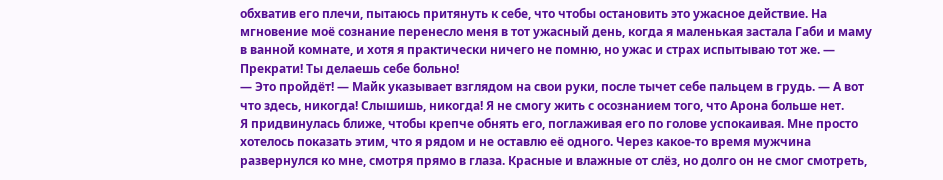обхватив его плечи, пытаюсь притянуть к себе, что чтобы остановить это ужасное действие. На мгновение моё сознание перенесло меня в тот ужасный день, когда я маленькая застала Габи и маму в ванной комнате, и хотя я практически ничего не помню, но ужас и страх испытываю тот же. — Прекрати! Ты делаешь себе больно!
— Это пройдёт! — Майк указывает взглядом на свои руки, после тычет себе пальцем в грудь. — А вот что здесь, никогда! Слышишь, никогда! Я не смогу жить с осознанием того, что Арона больше нет.
Я придвинулась ближе, чтобы крепче обнять его, поглаживая его по голове успокаивая. Мне просто хотелось показать этим, что я рядом и не оставлю её одного. Через какое-то время мужчина развернулся ко мне, смотря прямо в глаза. Красные и влажные от слёз, но долго он не смог смотреть,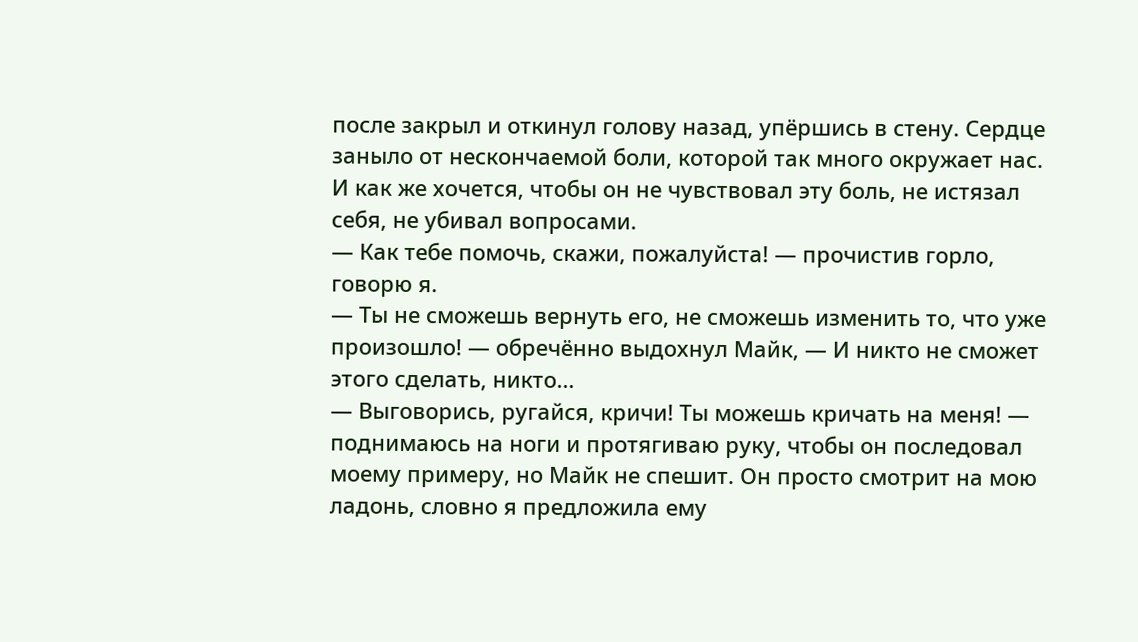после закрыл и откинул голову назад, упёршись в стену. Сердце заныло от нескончаемой боли, которой так много окружает нас. И как же хочется, чтобы он не чувствовал эту боль, не истязал себя, не убивал вопросами.
— Как тебе помочь, скажи, пожалуйста! — прочистив горло, говорю я.
— Ты не сможешь вернуть его, не сможешь изменить то, что уже произошло! — обречённо выдохнул Майк, — И никто не сможет этого сделать, никто…
— Выговорись, ругайся, кричи! Ты можешь кричать на меня! — поднимаюсь на ноги и протягиваю руку, чтобы он последовал моему примеру, но Майк не спешит. Он просто смотрит на мою ладонь, словно я предложила ему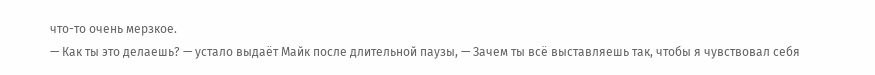что-то очень мерзкое.
— Как ты это делаешь? — устало выдаёт Майк после длительной паузы, — Зачем ты всё выставляешь так, чтобы я чувствовал себя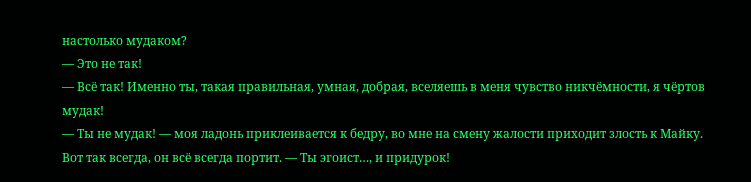настолько мудаком?
— Это не так!
— Всё так! Именно ты, такая правильная, умная, добрая, вселяешь в меня чувство никчёмности, я чёртов мудак!
— Ты не мудак! — моя ладонь приклеивается к бедру, во мне на смену жалости приходит злость к Майку. Вот так всегда, он всё всегда портит. — Ты эгоист…, и придурок!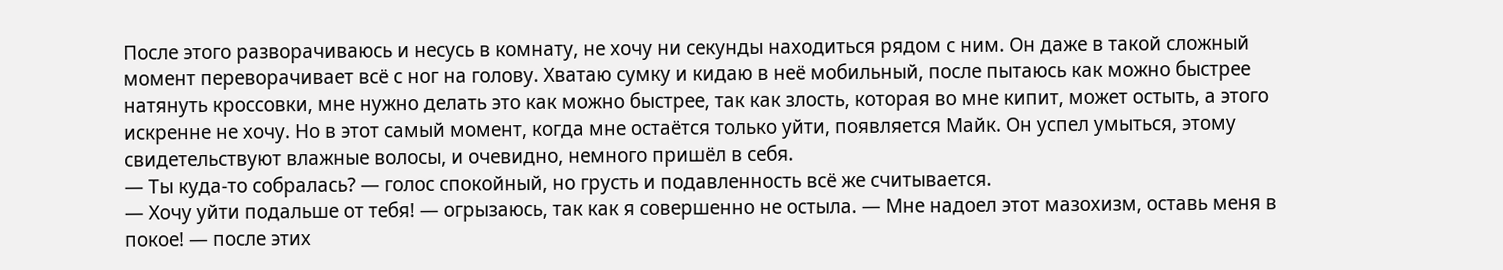После этого разворачиваюсь и несусь в комнату, не хочу ни секунды находиться рядом с ним. Он даже в такой сложный момент переворачивает всё с ног на голову. Хватаю сумку и кидаю в неё мобильный, после пытаюсь как можно быстрее натянуть кроссовки, мне нужно делать это как можно быстрее, так как злость, которая во мне кипит, может остыть, а этого искренне не хочу. Но в этот самый момент, когда мне остаётся только уйти, появляется Майк. Он успел умыться, этому свидетельствуют влажные волосы, и очевидно, немного пришёл в себя.
— Ты куда-то собралась? — голос спокойный, но грусть и подавленность всё же считывается.
— Хочу уйти подальше от тебя! — огрызаюсь, так как я совершенно не остыла. — Мне надоел этот мазохизм, оставь меня в покое! — после этих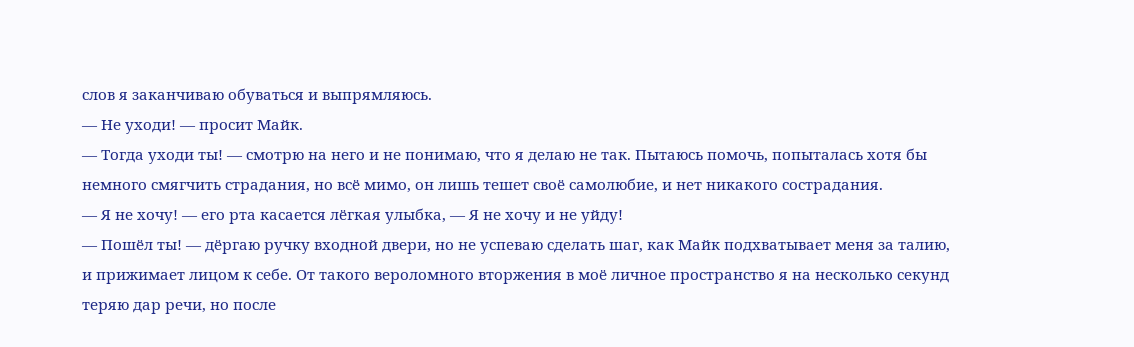слов я заканчиваю обуваться и выпрямляюсь.
— Не уходи! — просит Майк.
— Тогда уходи ты! — смотрю на него и не понимаю, что я делаю не так. Пытаюсь помочь, попыталась хотя бы немного смягчить страдания, но всё мимо, он лишь тешет своё самолюбие, и нет никакого сострадания.
— Я не хочу! — его рта касается лёгкая улыбка, — Я не хочу и не уйду!
— Пошёл ты! — дёргаю ручку входной двери, но не успеваю сделать шаг, как Майк подхватывает меня за талию, и прижимает лицом к себе. От такого вероломного вторжения в моё личное пространство я на несколько секунд теряю дар речи, но после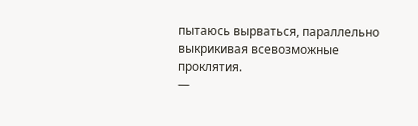пытаюсь вырваться, параллельно выкрикивая всевозможные проклятия.
—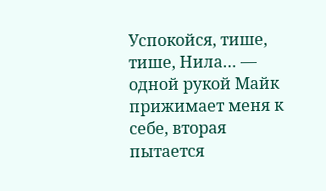Успокойся, тише, тише, Нила… — одной рукой Майк прижимает меня к себе, вторая пытается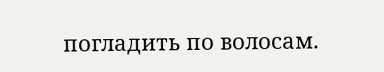погладить по волосам.